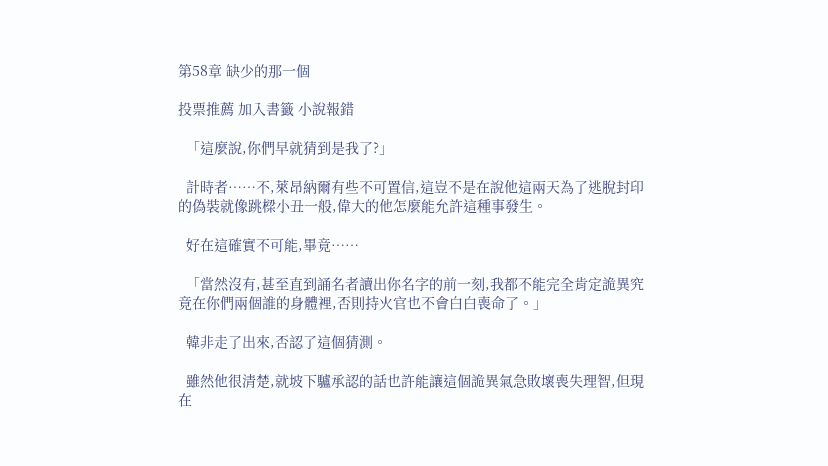第58章 缺少的那一個

投票推薦 加入書籤 小說報錯

  「這麼說,你們早就猜到是我了?」

  計時者……不,萊昂納爾有些不可置信,這豈不是在說他這兩天為了逃脫封印的偽裝就像跳樑小丑一般,偉大的他怎麼能允許這種事發生。

  好在這確實不可能,畢竟……

  「當然沒有,甚至直到誦名者讀出你名字的前一刻,我都不能完全肯定詭異究竟在你們兩個誰的身體裡,否則持火官也不會白白喪命了。」

  韓非走了出來,否認了這個猜測。

  雖然他很清楚,就坡下驢承認的話也許能讓這個詭異氣急敗壞喪失理智,但現在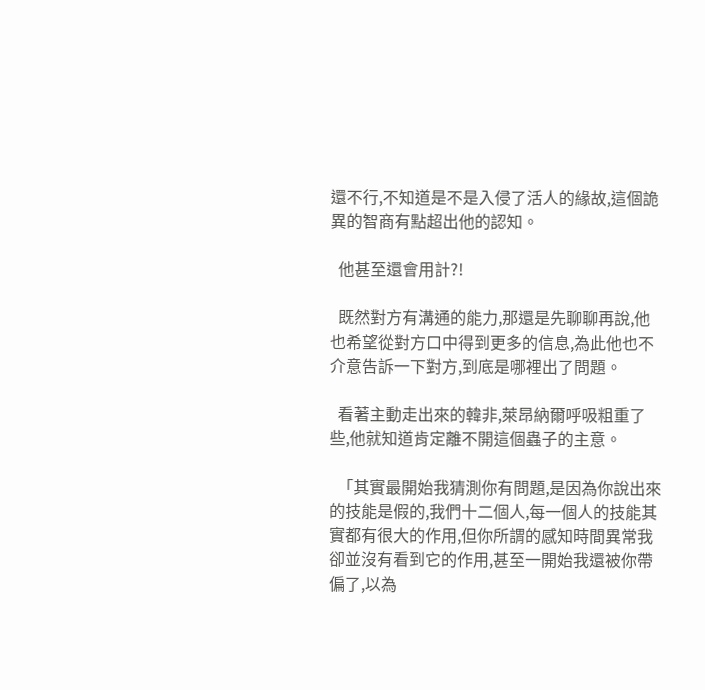還不行,不知道是不是入侵了活人的緣故,這個詭異的智商有點超出他的認知。

  他甚至還會用計?!

  既然對方有溝通的能力,那還是先聊聊再說,他也希望從對方口中得到更多的信息,為此他也不介意告訴一下對方,到底是哪裡出了問題。

  看著主動走出來的韓非,萊昂納爾呼吸粗重了些,他就知道肯定離不開這個蟲子的主意。

  「其實最開始我猜測你有問題,是因為你說出來的技能是假的,我們十二個人,每一個人的技能其實都有很大的作用,但你所謂的感知時間異常我卻並沒有看到它的作用,甚至一開始我還被你帶偏了,以為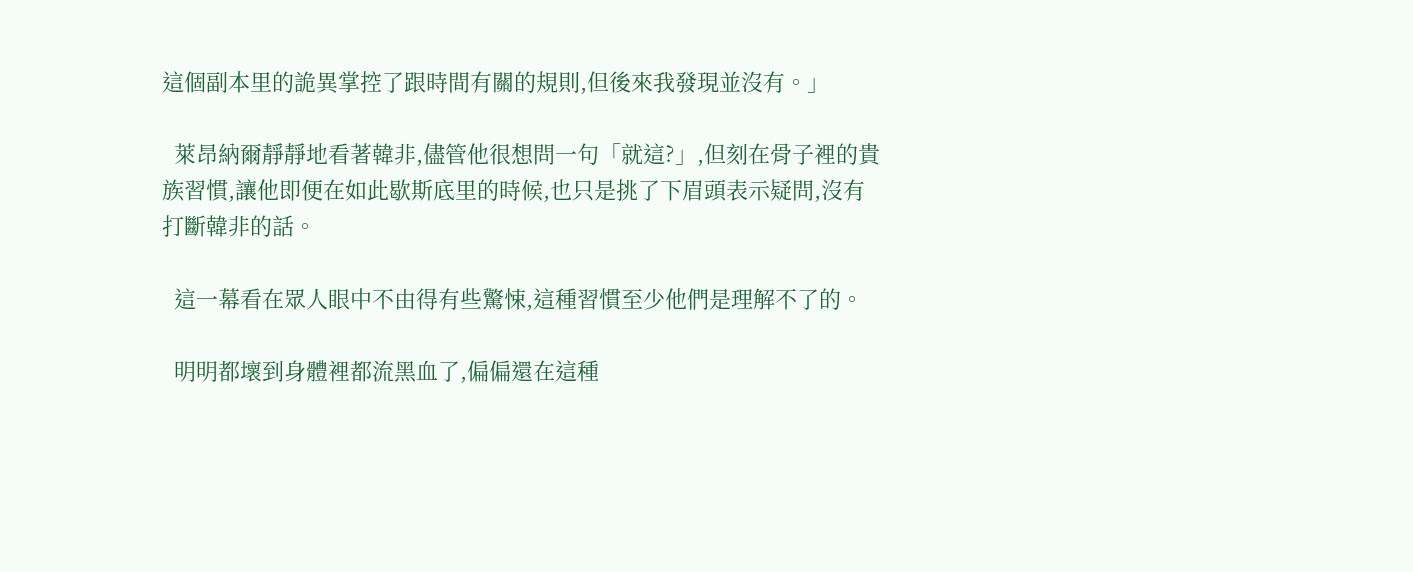這個副本里的詭異掌控了跟時間有關的規則,但後來我發現並沒有。」

  萊昂納爾靜靜地看著韓非,儘管他很想問一句「就這?」,但刻在骨子裡的貴族習慣,讓他即便在如此歇斯底里的時候,也只是挑了下眉頭表示疑問,沒有打斷韓非的話。

  這一幕看在眾人眼中不由得有些驚悚,這種習慣至少他們是理解不了的。

  明明都壞到身體裡都流黑血了,偏偏還在這種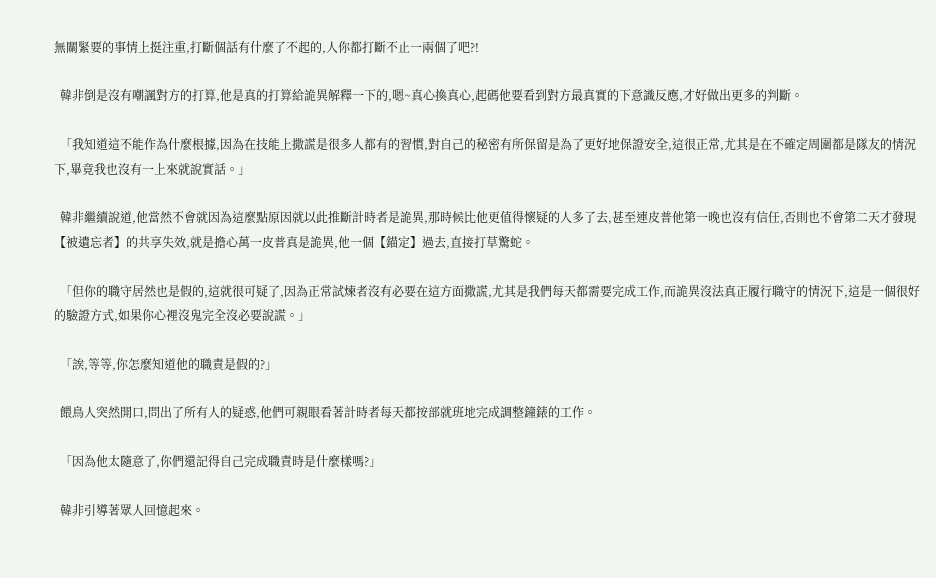無關緊要的事情上挺注重,打斷個話有什麼了不起的,人你都打斷不止一兩個了吧?!

  韓非倒是沒有嘲諷對方的打算,他是真的打算給詭異解釋一下的,嗯~真心換真心,起碼他要看到對方最真實的下意識反應,才好做出更多的判斷。

  「我知道這不能作為什麼根據,因為在技能上撒謊是很多人都有的習慣,對自己的秘密有所保留是為了更好地保證安全,這很正常,尤其是在不確定周圍都是隊友的情況下,畢竟我也沒有一上來就說實話。」

  韓非繼續說道,他當然不會就因為這麼點原因就以此推斷計時者是詭異,那時候比他更值得懷疑的人多了去,甚至連皮普他第一晚也沒有信任,否則也不會第二天才發現【被遺忘者】的共享失效,就是擔心萬一皮普真是詭異,他一個【錨定】過去,直接打草驚蛇。

  「但你的職守居然也是假的,這就很可疑了,因為正常試煉者沒有必要在這方面撒謊,尤其是我們每天都需要完成工作,而詭異沒法真正履行職守的情況下,這是一個很好的驗證方式,如果你心裡沒鬼完全沒必要說謊。」

  「誒,等等,你怎麼知道他的職責是假的?」

  餵鳥人突然開口,問出了所有人的疑惑,他們可親眼看著計時者每天都按部就班地完成調整鐘錶的工作。

  「因為他太隨意了,你們還記得自己完成職責時是什麼樣嗎?」

  韓非引導著眾人回憶起來。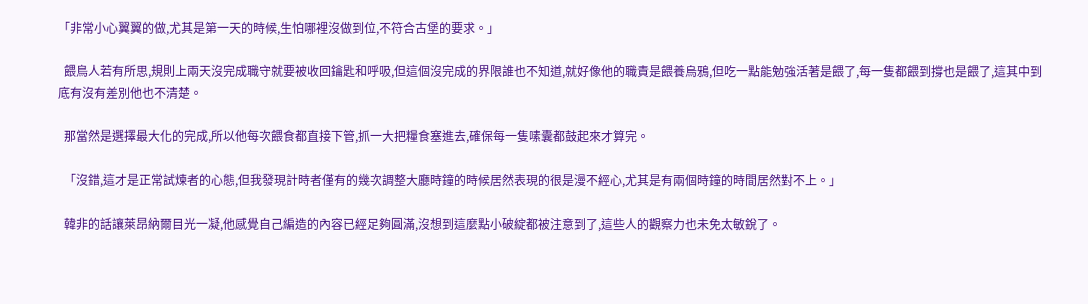「非常小心翼翼的做,尤其是第一天的時候,生怕哪裡沒做到位,不符合古堡的要求。」

  餵鳥人若有所思,規則上兩天沒完成職守就要被收回鑰匙和呼吸,但這個沒完成的界限誰也不知道,就好像他的職責是餵養烏鴉,但吃一點能勉強活著是餵了,每一隻都餵到撐也是餵了,這其中到底有沒有差別他也不清楚。

  那當然是選擇最大化的完成,所以他每次餵食都直接下管,抓一大把糧食塞進去,確保每一隻嗉囊都鼓起來才算完。

  「沒錯,這才是正常試煉者的心態,但我發現計時者僅有的幾次調整大廳時鐘的時候居然表現的很是漫不經心,尤其是有兩個時鐘的時間居然對不上。」

  韓非的話讓萊昂納爾目光一凝,他感覺自己編造的內容已經足夠圓滿,沒想到這麼點小破綻都被注意到了,這些人的觀察力也未免太敏銳了。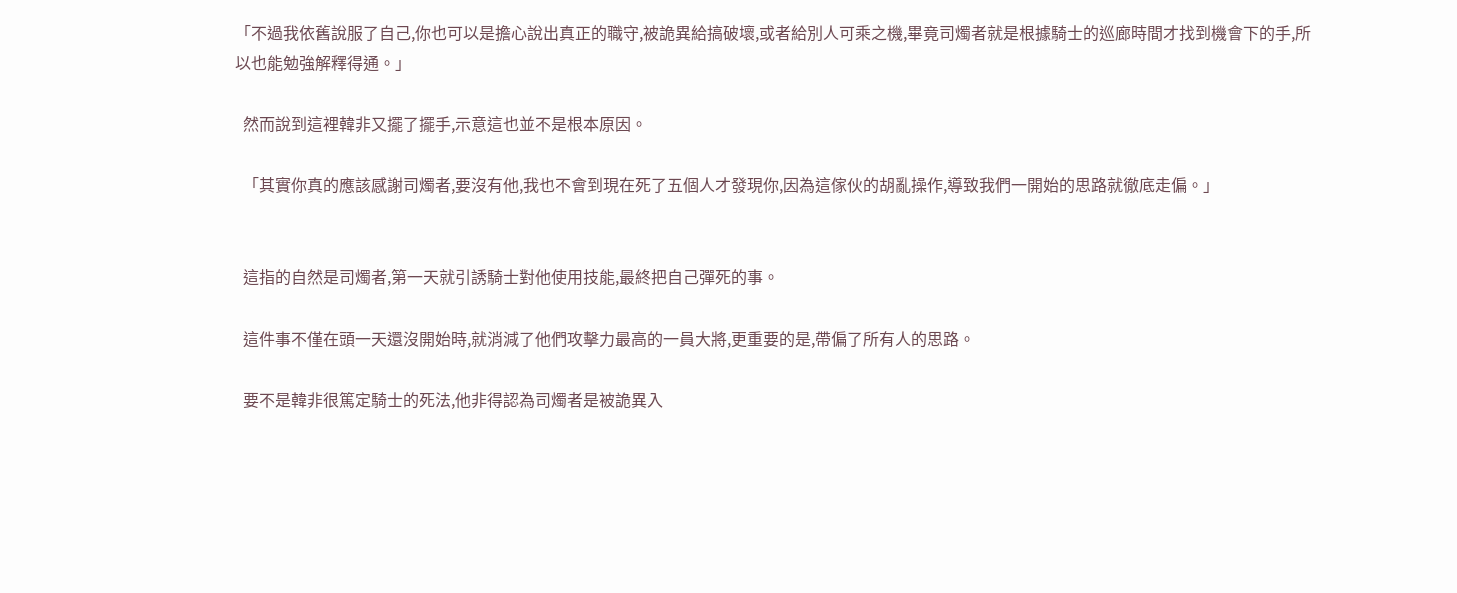「不過我依舊說服了自己,你也可以是擔心說出真正的職守,被詭異給搞破壞,或者給別人可乘之機,畢竟司燭者就是根據騎士的巡廊時間才找到機會下的手,所以也能勉強解釋得通。」

  然而說到這裡韓非又擺了擺手,示意這也並不是根本原因。

  「其實你真的應該感謝司燭者,要沒有他,我也不會到現在死了五個人才發現你,因為這傢伙的胡亂操作,導致我們一開始的思路就徹底走偏。」


  這指的自然是司燭者,第一天就引誘騎士對他使用技能,最終把自己彈死的事。

  這件事不僅在頭一天還沒開始時,就消減了他們攻擊力最高的一員大將,更重要的是,帶偏了所有人的思路。

  要不是韓非很篤定騎士的死法,他非得認為司燭者是被詭異入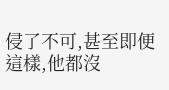侵了不可,甚至即便這樣,他都沒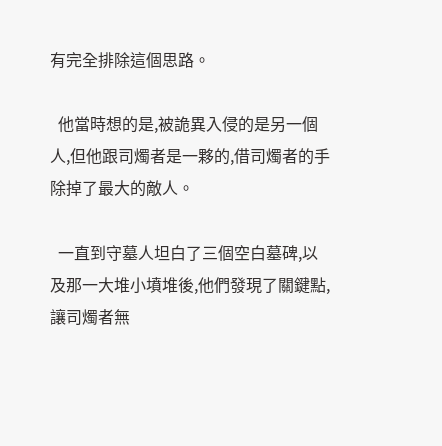有完全排除這個思路。

  他當時想的是,被詭異入侵的是另一個人,但他跟司燭者是一夥的,借司燭者的手除掉了最大的敵人。

  一直到守墓人坦白了三個空白墓碑,以及那一大堆小墳堆後,他們發現了關鍵點,讓司燭者無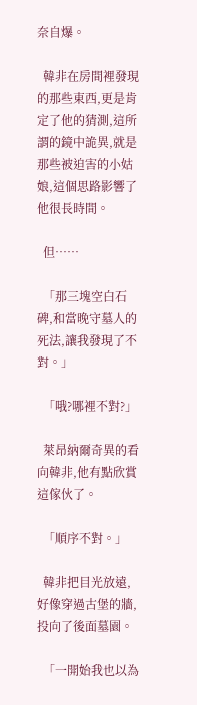奈自爆。

  韓非在房間裡發現的那些東西,更是肯定了他的猜測,這所謂的鏡中詭異,就是那些被迫害的小姑娘,這個思路影響了他很長時間。

  但……

  「那三塊空白石碑,和當晚守墓人的死法,讓我發現了不對。」

  「哦?哪裡不對?」

  萊昂納爾奇異的看向韓非,他有點欣賞這傢伙了。

  「順序不對。」

  韓非把目光放遠,好像穿過古堡的牆,投向了後面墓園。

  「一開始我也以為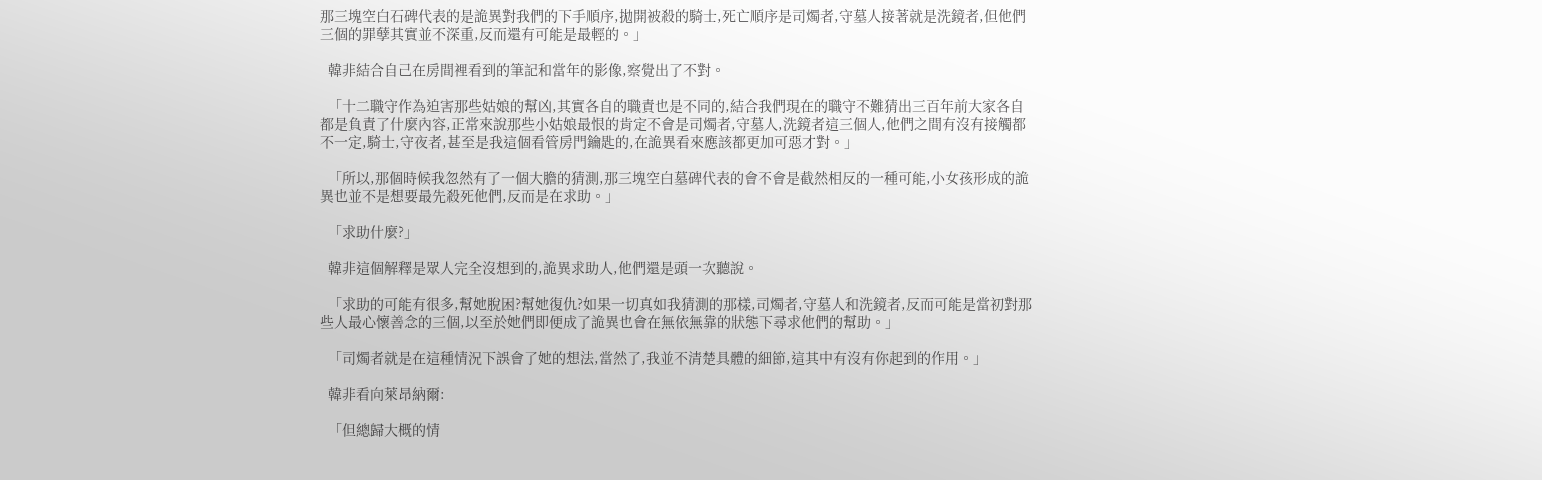那三塊空白石碑代表的是詭異對我們的下手順序,拋開被殺的騎士,死亡順序是司燭者,守墓人接著就是洗鏡者,但他們三個的罪孽其實並不深重,反而還有可能是最輕的。」

  韓非結合自己在房間裡看到的筆記和當年的影像,察覺出了不對。

  「十二職守作為迫害那些姑娘的幫凶,其實各自的職責也是不同的,結合我們現在的職守不難猜出三百年前大家各自都是負責了什麼內容,正常來說那些小姑娘最恨的肯定不會是司燭者,守墓人,洗鏡者這三個人,他們之間有沒有接觸都不一定,騎士,守夜者,甚至是我這個看管房門鑰匙的,在詭異看來應該都更加可惡才對。」

  「所以,那個時候我忽然有了一個大膽的猜測,那三塊空白墓碑代表的會不會是截然相反的一種可能,小女孩形成的詭異也並不是想要最先殺死他們,反而是在求助。」

  「求助什麼?」

  韓非這個解釋是眾人完全沒想到的,詭異求助人,他們還是頭一次聽說。

  「求助的可能有很多,幫她脫困?幫她復仇?如果一切真如我猜測的那樣,司燭者,守墓人和洗鏡者,反而可能是當初對那些人最心懷善念的三個,以至於她們即便成了詭異也會在無依無靠的狀態下尋求他們的幫助。」

  「司燭者就是在這種情況下誤會了她的想法,當然了,我並不清楚具體的細節,這其中有沒有你起到的作用。」

  韓非看向萊昂納爾:

  「但總歸大概的情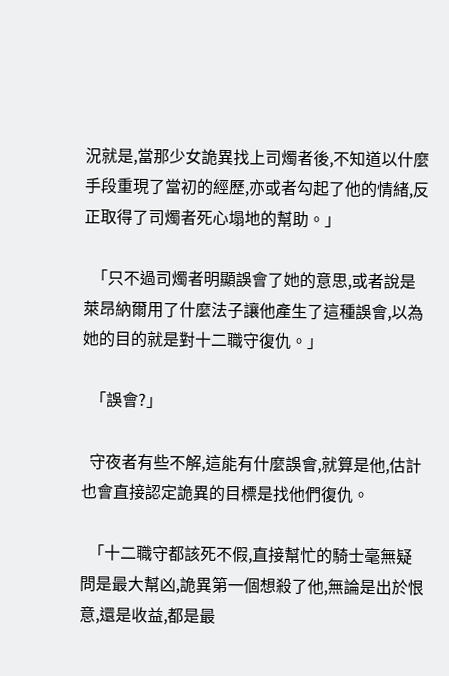況就是,當那少女詭異找上司燭者後,不知道以什麼手段重現了當初的經歷,亦或者勾起了他的情緒,反正取得了司燭者死心塌地的幫助。」

  「只不過司燭者明顯誤會了她的意思,或者說是萊昂納爾用了什麼法子讓他產生了這種誤會,以為她的目的就是對十二職守復仇。」

  「誤會?」

  守夜者有些不解,這能有什麼誤會,就算是他,估計也會直接認定詭異的目標是找他們復仇。

  「十二職守都該死不假,直接幫忙的騎士毫無疑問是最大幫凶,詭異第一個想殺了他,無論是出於恨意,還是收益,都是最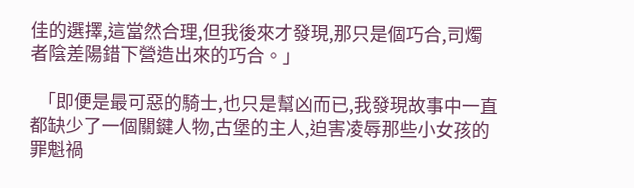佳的選擇,這當然合理,但我後來才發現,那只是個巧合,司燭者陰差陽錯下營造出來的巧合。」

  「即便是最可惡的騎士,也只是幫凶而已,我發現故事中一直都缺少了一個關鍵人物,古堡的主人,迫害凌辱那些小女孩的罪魁禍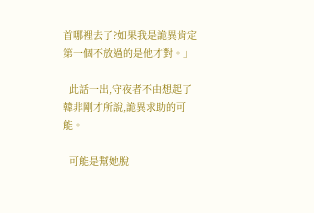首哪裡去了?如果我是詭異肯定第一個不放過的是他才對。」

  此話一出,守夜者不由想起了韓非剛才所說,詭異求助的可能。

  可能是幫她脫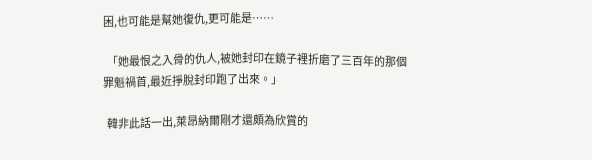困,也可能是幫她復仇,更可能是……

  「她最恨之入骨的仇人,被她封印在鏡子裡折磨了三百年的那個罪魁禍首,最近掙脫封印跑了出來。」

  韓非此話一出,萊昂納爾剛才還頗為欣賞的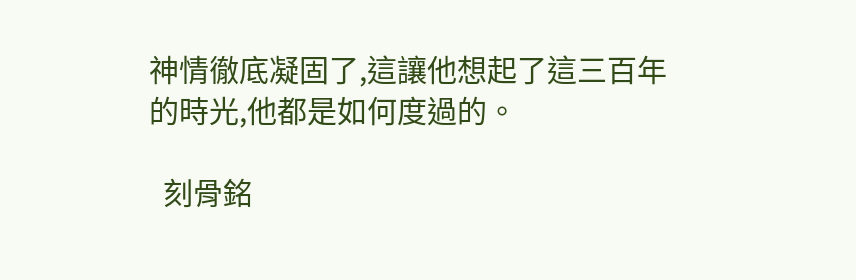神情徹底凝固了,這讓他想起了這三百年的時光,他都是如何度過的。

  刻骨銘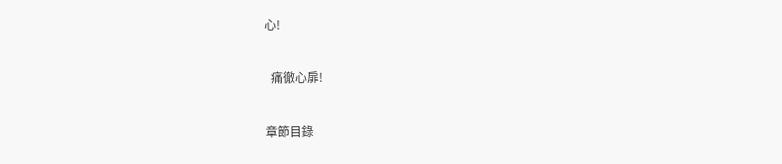心!

  痛徹心扉!

章節目錄